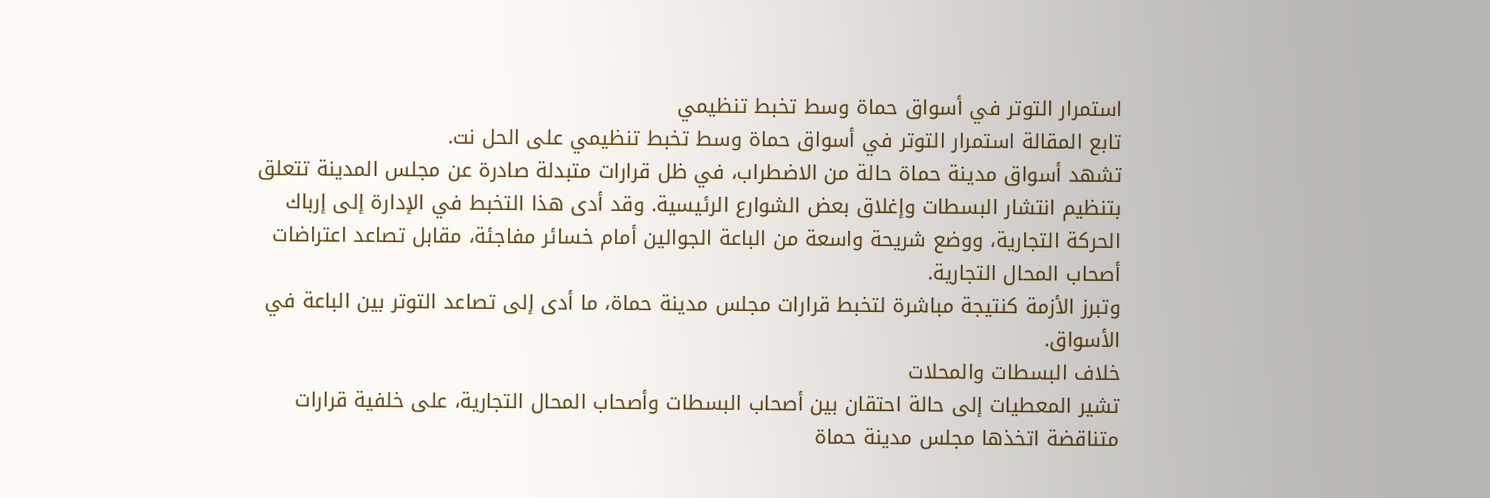استمرار التوتر في أسواق حماة وسط تخبط تنظيمي
تابع المقالة استمرار التوتر في أسواق حماة وسط تخبط تنظيمي على الحل نت.
تشهد أسواق مدينة حماة حالة من الاضطراب، في ظل قرارات متبدلة صادرة عن مجلس المدينة تتعلق بتنظيم انتشار البسطات وإغلاق بعض الشوارع الرئيسية. وقد أدى هذا التخبط في الإدارة إلى إرباك الحركة التجارية، ووضع شريحة واسعة من الباعة الجوالين أمام خسائر مفاجئة، مقابل تصاعد اعتراضات أصحاب المحال التجارية.
وتبرز الأزمة كنتيجة مباشرة لتخبط قرارات مجلس مدينة حماة، ما أدى إلى تصاعد التوتر بين الباعة في الأسواق.
خلاف البسطات والمحلات
تشير المعطيات إلى حالة احتقان بين أصحاب البسطات وأصحاب المحال التجارية، على خلفية قرارات متناقضة اتخذها مجلس مدينة حماة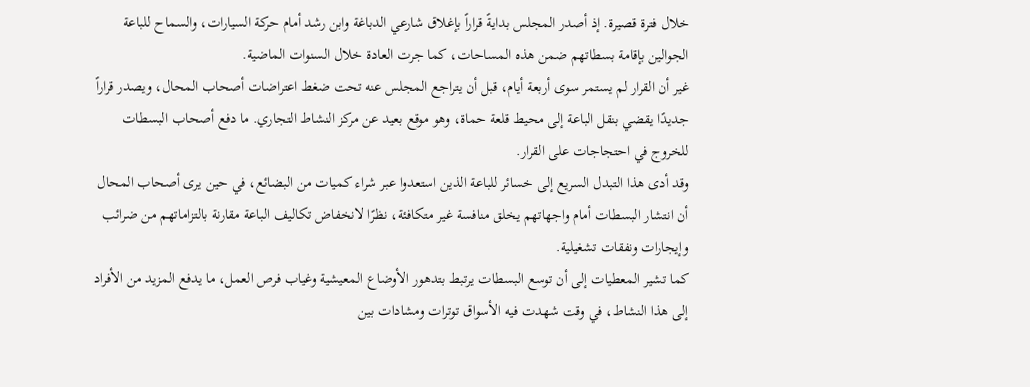خلال فترة قصيرة. إذ أصدر المجلس بدايةً قراراً بإغلاق شارعي الدباغة وابن رشد أمام حركة السيارات، والسماح للباعة الجوالين بإقامة بسطاتهم ضمن هذه المساحات، كما جرت العادة خلال السنوات الماضية.
غير أن القرار لم يستمر سوى أربعة أيام، قبل أن يتراجع المجلس عنه تحت ضغط اعتراضات أصحاب المحال، ويصدر قراراً جديدًا يقضي بنقل الباعة إلى محيط قلعة حماة، وهو موقع بعيد عن مركز النشاط التجاري. ما دفع أصحاب البسطات للخروج في احتجاجات على القرار.
وقد أدى هذا التبدل السريع إلى خسائر للباعة الذين استعدوا عبر شراء كميات من البضائع، في حين يرى أصحاب المحال أن انتشار البسطات أمام واجهاتهم يخلق منافسة غير متكافئة، نظرًا لانخفاض تكاليف الباعة مقارنة بالتزاماتهم من ضرائب وإيجارات ونفقات تشغيلية.
كما تشير المعطيات إلى أن توسع البسطات يرتبط بتدهور الأوضاع المعيشية وغياب فرص العمل، ما يدفع المزيد من الأفراد إلى هذا النشاط، في وقت شهدت فيه الأسواق توترات ومشادات بين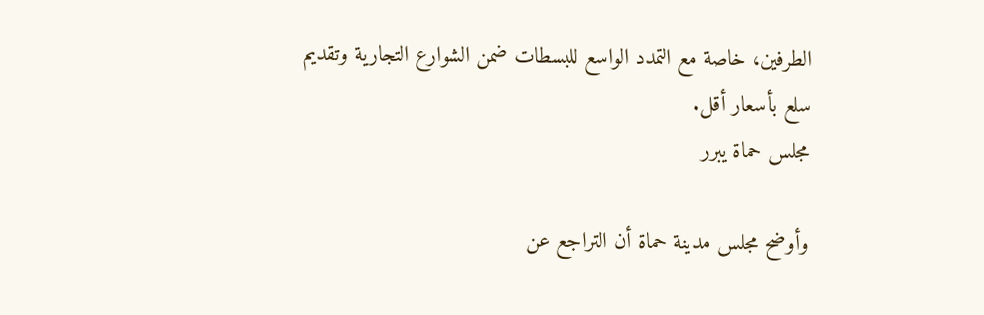الطرفين، خاصة مع التمدد الواسع للبسطات ضمن الشوارع التجارية وتقديم سلع بأسعار أقل.
مجلس حماة يبرر

وأوضح مجلس مدينة حماة أن التراجع عن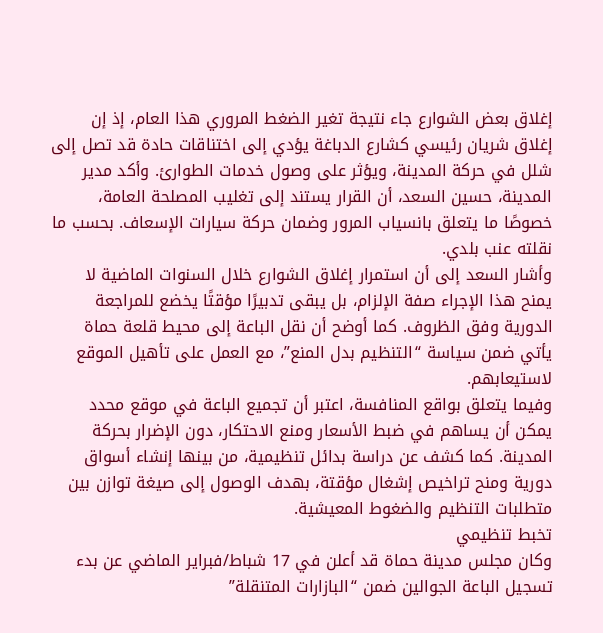إغلاق بعض الشوارع جاء نتيجة تغير الضغط المروري هذا العام، إذ إن إغلاق شريان رئيسي كشارع الدباغة يؤدي إلى اختناقات حادة قد تصل إلى شلل في حركة المدينة، ويؤثر على وصول خدمات الطوارئ. وأكد مدير المدينة، حسين السعد، أن القرار يستند إلى تغليب المصلحة العامة، خصوصًا ما يتعلق بانسياب المرور وضمان حركة سيارات الإسعاف. بحسب ما نقلته عنب بلدي.
وأشار السعد إلى أن استمرار إغلاق الشوارع خلال السنوات الماضية لا يمنح هذا الإجراء صفة الإلزام، بل يبقى تدبيرًا مؤقتًا يخضع للمراجعة الدورية وفق الظروف. كما أوضح أن نقل الباعة إلى محيط قلعة حماة يأتي ضمن سياسة “التنظيم بدل المنع”، مع العمل على تأهيل الموقع لاستيعابهم.
وفيما يتعلق بواقع المنافسة، اعتبر أن تجميع الباعة في موقع محدد يمكن أن يساهم في ضبط الأسعار ومنع الاحتكار، دون الإضرار بحركة المدينة. كما كشف عن دراسة بدائل تنظيمية، من بينها إنشاء أسواق دورية ومنح تراخيص إشغال مؤقتة، بهدف الوصول إلى صيغة توازن بين متطلبات التنظيم والضغوط المعيشية.
تخبط تنظيمي
وكان مجلس مدينة حماة قد أعلن في 17 شباط/فبراير الماضي عن بدء تسجيل الباعة الجوالين ضمن “البازارات المتنقلة”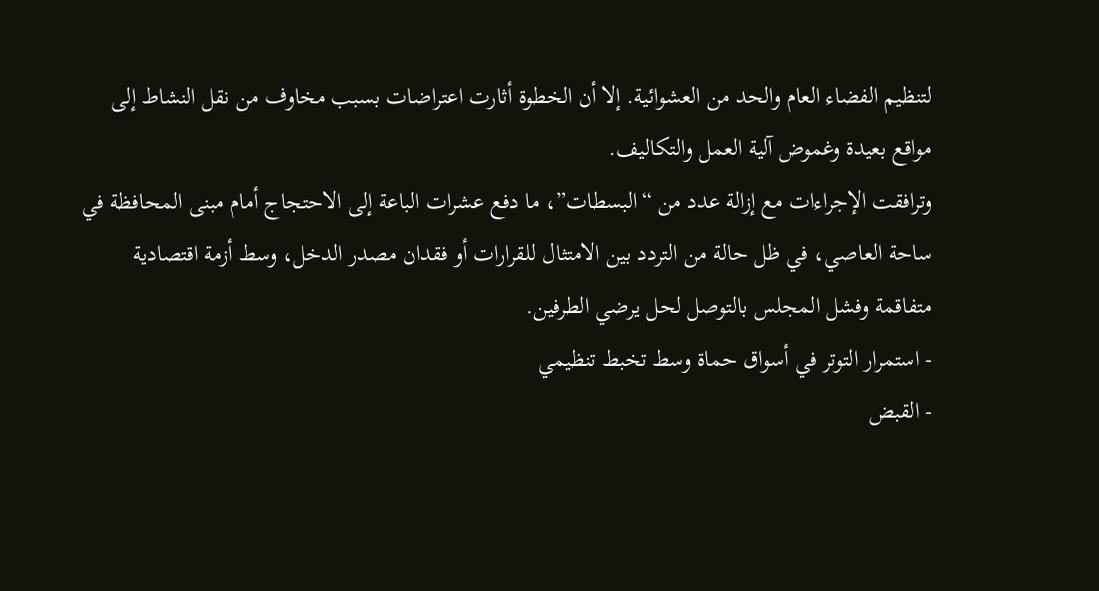لتنظيم الفضاء العام والحد من العشوائية. إلا أن الخطوة أثارت اعتراضات بسبب مخاوف من نقل النشاط إلى مواقع بعيدة وغموض آلية العمل والتكاليف.
وترافقت الإجراءات مع إزالة عدد من “البسطات”، ما دفع عشرات الباعة إلى الاحتجاج أمام مبنى المحافظة في ساحة العاصي، في ظل حالة من التردد بين الامتثال للقرارات أو فقدان مصدر الدخل، وسط أزمة اقتصادية متفاقمة وفشل المجلس بالتوصل لحل يرضي الطرفين.
- استمرار التوتر في أسواق حماة وسط تخبط تنظيمي
- القبض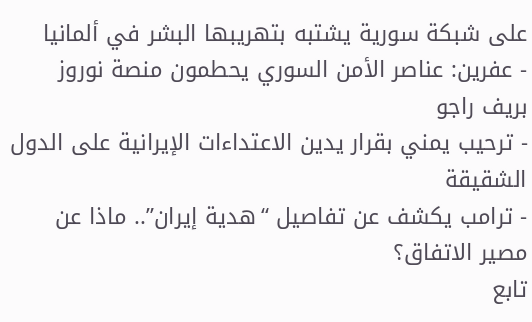على شبكة سورية يشتبه بتهريبها البشر في ألمانيا
- عفرين: عناصر الأمن السوري يحطمون منصة نوروز بريف راجو
- ترحيب يمني بقرار يدين الاعتداءات الإيرانية على الدول الشقيقة
- ترامب يكشف عن تفاصيل “هدية إيران”.. ماذا عن مصير الاتفاق؟
تابع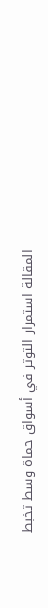المقالة استمرار التوتر في أسواق حماة وسط تخبط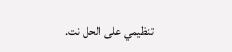تنظيمي على الحل نت.